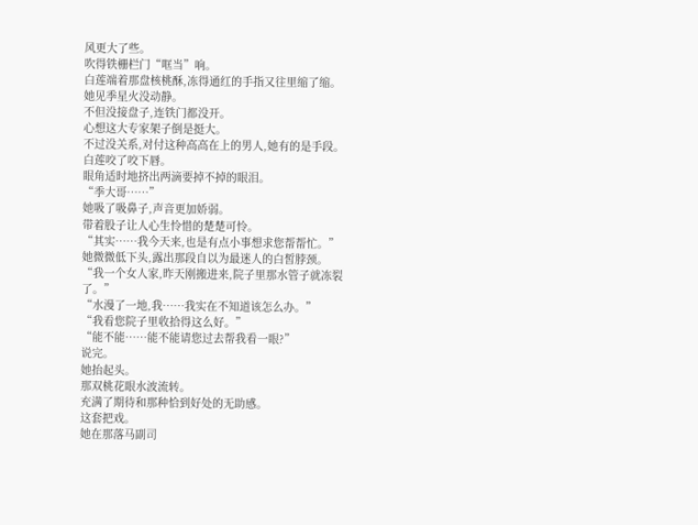风更大了些。
吹得铁栅栏门“哐当”响。
白莲端着那盘核桃酥,冻得通红的手指又往里缩了缩。
她见季星火没动静。
不但没接盘子,连铁门都没开。
心想这大专家架子倒是挺大。
不过没关系,对付这种高高在上的男人,她有的是手段。
白莲咬了咬下唇。
眼角适时地挤出两滴要掉不掉的眼泪。
“季大哥……”
她吸了吸鼻子,声音更加娇弱。
带着股子让人心生怜惜的楚楚可怜。
“其实……我今天来,也是有点小事想求您帮帮忙。”
她微微低下头,露出那段自以为最迷人的白皙脖颈。
“我一个女人家,昨天刚搬进来,院子里那水管子就冻裂了。”
“水漫了一地,我……我实在不知道该怎么办。”
“我看您院子里收拾得这么好。”
“能不能……能不能请您过去帮我看一眼?”
说完。
她抬起头。
那双桃花眼水波流转。
充满了期待和那种恰到好处的无助感。
这套把戏。
她在那落马副司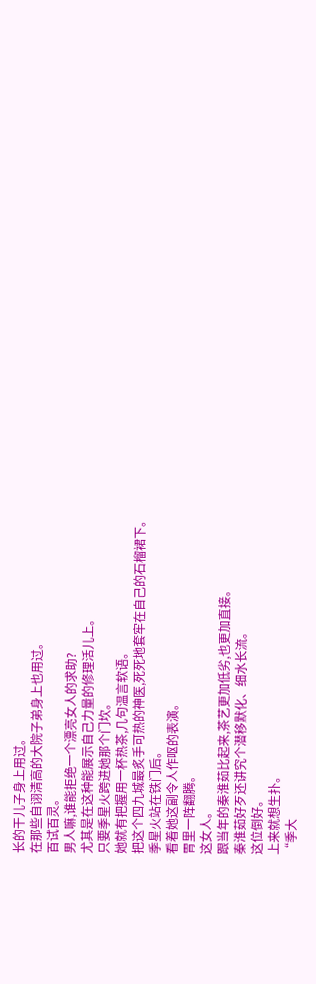长的干儿子身上用过。
在那些自诩清高的大院子弟身上也用过。
百试百灵。
男人嘛,谁能拒绝一个漂亮女人的求助?
尤其是在这种能展示自己力量的修理活儿上。
只要季星火跨进她那个门坎。
她就有把握用一杯热茶,几句温言软语。
把这个四九城最炙手可热的神医,死死地套牢在自己的石榴裙下。
季星火站在铁门后。
看着她这副令人作呕的表演。
胃里一阵翻腾。
这女人。
跟当年的秦淮茹比起来,茶艺更加低劣,也更加直接。
秦淮茹好歹还讲究个潜移默化、细水长流。
这位倒好。
上来就想生扑。
“季大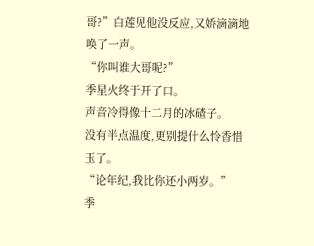哥?”白莲见他没反应,又娇滴滴地唤了一声。
“你叫谁大哥呢?”
季星火终于开了口。
声音冷得像十二月的冰碴子。
没有半点温度,更别提什么怜香惜玉了。
“论年纪,我比你还小两岁。”
季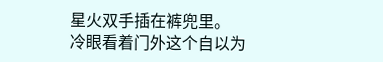星火双手插在裤兜里。
冷眼看着门外这个自以为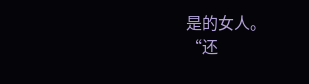是的女人。
“还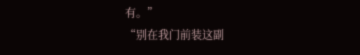有。”
“别在我门前装这副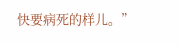快要病死的样儿。”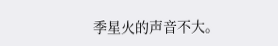季星火的声音不大。